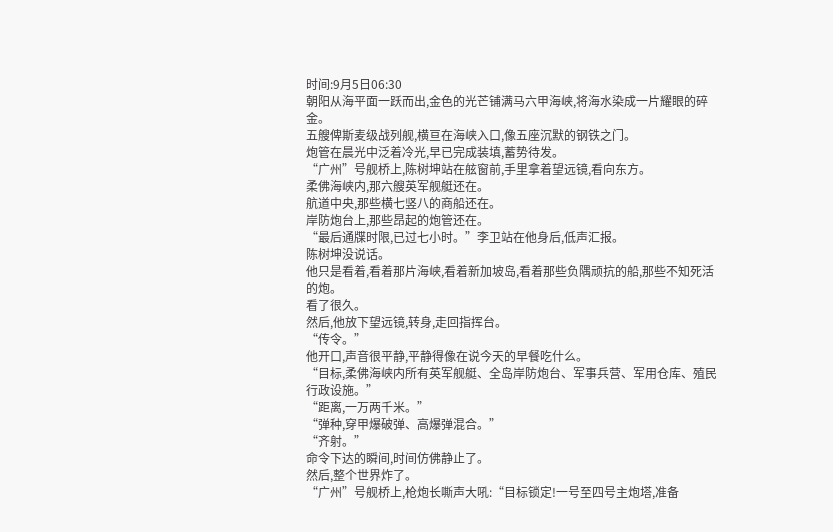时间:9月5日06:30
朝阳从海平面一跃而出,金色的光芒铺满马六甲海峡,将海水染成一片耀眼的碎金。
五艘俾斯麦级战列舰,横亘在海峡入口,像五座沉默的钢铁之门。
炮管在晨光中泛着冷光,早已完成装填,蓄势待发。
“广州”号舰桥上,陈树坤站在舷窗前,手里拿着望远镜,看向东方。
柔佛海峡内,那六艘英军舰艇还在。
航道中央,那些横七竖八的商船还在。
岸防炮台上,那些昂起的炮管还在。
“最后通牒时限,已过七小时。”李卫站在他身后,低声汇报。
陈树坤没说话。
他只是看着,看着那片海峡,看着新加坡岛,看着那些负隅顽抗的船,那些不知死活的炮。
看了很久。
然后,他放下望远镜,转身,走回指挥台。
“传令。”
他开口,声音很平静,平静得像在说今天的早餐吃什么。
“目标,柔佛海峡内所有英军舰艇、全岛岸防炮台、军事兵营、军用仓库、殖民行政设施。”
“距离,一万两千米。”
“弹种,穿甲爆破弹、高爆弹混合。”
“齐射。”
命令下达的瞬间,时间仿佛静止了。
然后,整个世界炸了。
“广州”号舰桥上,枪炮长嘶声大吼:“目标锁定!一号至四号主炮塔,准备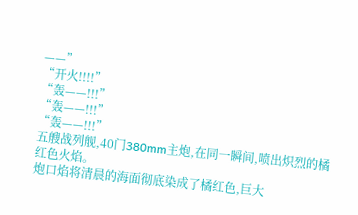——”
“开火!!!!”
“轰——!!!”
“轰——!!!”
“轰——!!!”
五艘战列舰,40门380mm主炮,在同一瞬间,喷出炽烈的橘红色火焰。
炮口焰将清晨的海面彻底染成了橘红色,巨大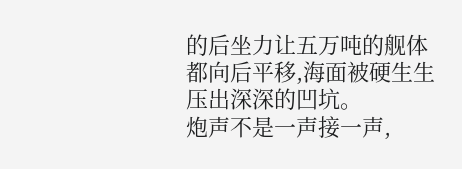的后坐力让五万吨的舰体都向后平移,海面被硬生生压出深深的凹坑。
炮声不是一声接一声,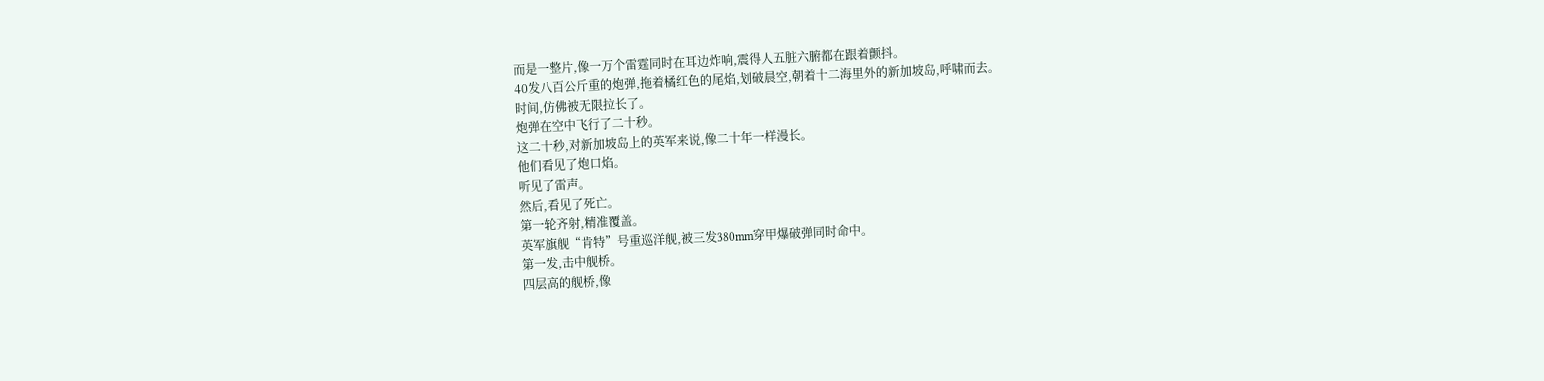而是一整片,像一万个雷霆同时在耳边炸响,震得人五脏六腑都在跟着颤抖。
40发八百公斤重的炮弹,拖着橘红色的尾焰,划破晨空,朝着十二海里外的新加坡岛,呼啸而去。
时间,仿佛被无限拉长了。
炮弹在空中飞行了二十秒。
这二十秒,对新加坡岛上的英军来说,像二十年一样漫长。
他们看见了炮口焰。
听见了雷声。
然后,看见了死亡。
第一轮齐射,精准覆盖。
英军旗舰“肯特”号重巡洋舰,被三发380mm穿甲爆破弹同时命中。
第一发,击中舰桥。
四层高的舰桥,像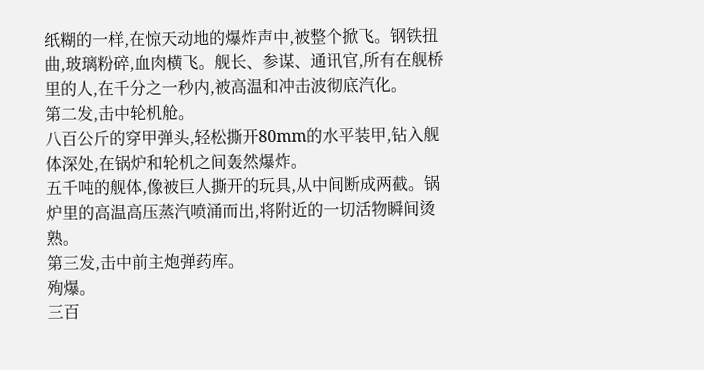纸糊的一样,在惊天动地的爆炸声中,被整个掀飞。钢铁扭曲,玻璃粉碎,血肉横飞。舰长、参谋、通讯官,所有在舰桥里的人,在千分之一秒内,被高温和冲击波彻底汽化。
第二发,击中轮机舱。
八百公斤的穿甲弹头,轻松撕开80mm的水平装甲,钻入舰体深处,在锅炉和轮机之间轰然爆炸。
五千吨的舰体,像被巨人撕开的玩具,从中间断成两截。锅炉里的高温高压蒸汽喷涌而出,将附近的一切活物瞬间烫熟。
第三发,击中前主炮弹药库。
殉爆。
三百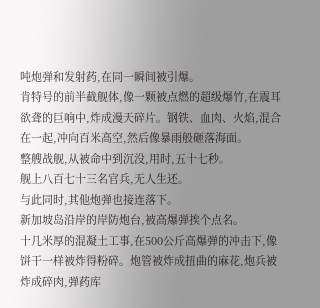吨炮弹和发射药,在同一瞬间被引爆。
肯特号的前半截舰体,像一颗被点燃的超级爆竹,在震耳欲聋的巨响中,炸成漫天碎片。钢铁、血肉、火焰,混合在一起,冲向百米高空,然后像暴雨般砸落海面。
整艘战舰,从被命中到沉没,用时,五十七秒。
舰上八百七十三名官兵,无人生还。
与此同时,其他炮弹也接连落下。
新加坡岛沿岸的岸防炮台,被高爆弹挨个点名。
十几米厚的混凝土工事,在500公斤高爆弹的冲击下,像饼干一样被炸得粉碎。炮管被炸成扭曲的麻花,炮兵被炸成碎肉,弹药库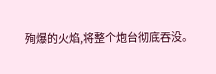殉爆的火焰,将整个炮台彻底吞没。